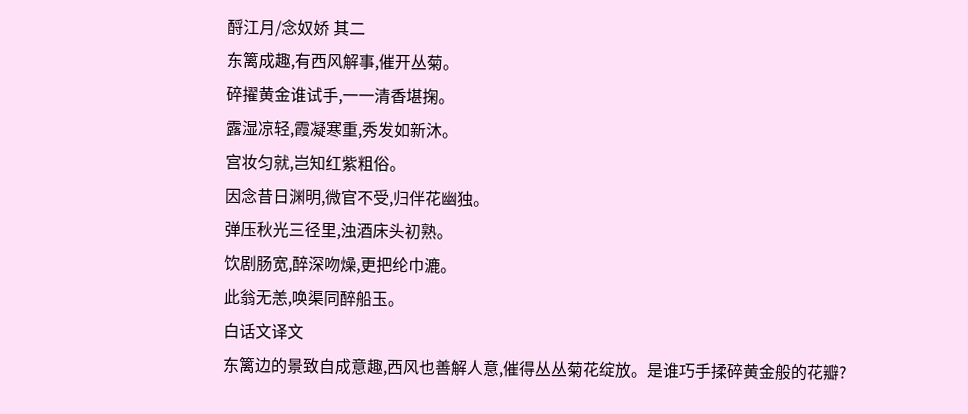酹江月/念奴娇 其二
东篱成趣,有西风解事,催开丛菊。
碎擢黄金谁试手,一一清香堪掬。
露湿凉轻,霞凝寒重,秀发如新沐。
宫妆匀就,岂知红紫粗俗。
因念昔日渊明,微官不受,归伴花幽独。
弹压秋光三径里,浊酒床头初熟。
饮剧肠宽,醉深吻燥,更把纶巾漉。
此翁无恙,唤渠同醉船玉。
白话文译文
东篱边的景致自成意趣,西风也善解人意,催得丛丛菊花绽放。是谁巧手揉碎黄金般的花瓣?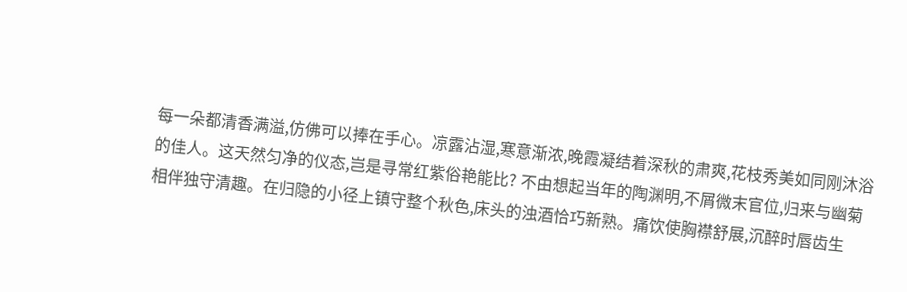每一朵都清香满溢,仿佛可以捧在手心。凉露沾湿,寒意渐浓,晚霞凝结着深秋的肃爽,花枝秀美如同刚沐浴的佳人。这天然匀净的仪态,岂是寻常红紫俗艳能比? 不由想起当年的陶渊明,不屑微末官位,归来与幽菊相伴独守清趣。在归隐的小径上镇守整个秋色,床头的浊酒恰巧新熟。痛饮使胸襟舒展,沉醉时唇齿生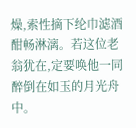燥,索性摘下纶巾滤酒酣畅淋漓。若这位老翁犹在,定要唤他一同醉倒在如玉的月光舟中。